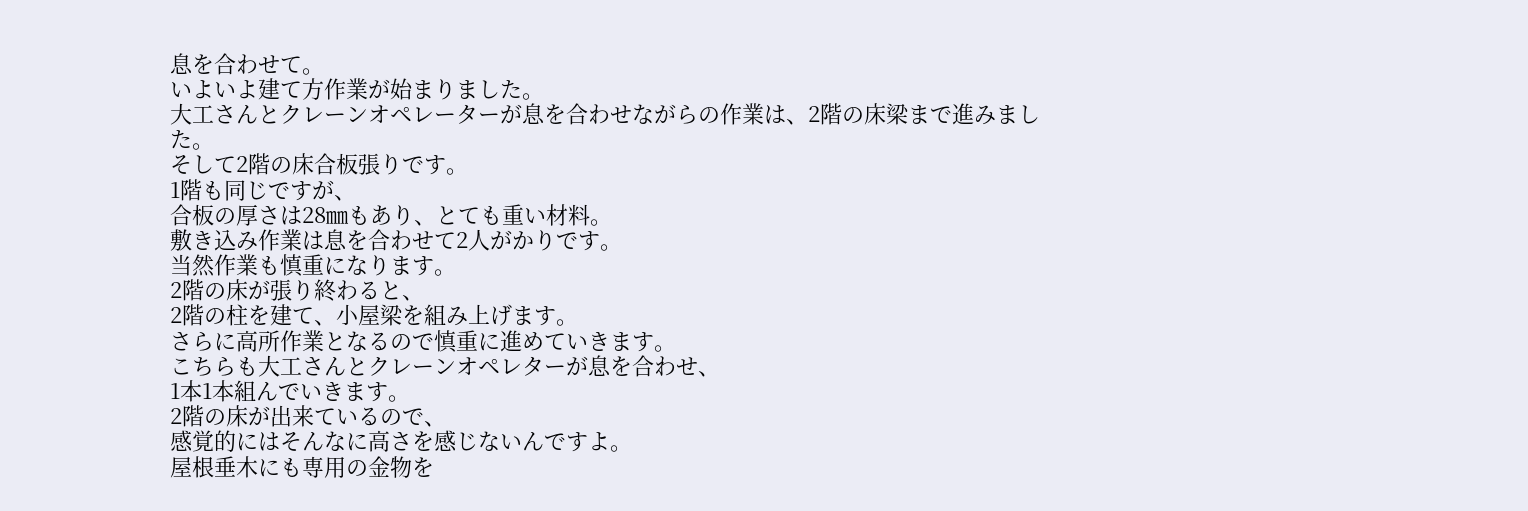息を合わせて。
いよいよ建て方作業が始まりました。
大工さんとクレーンオペレーターが息を合わせながらの作業は、2階の床梁まで進みました。
そして2階の床合板張りです。
1階も同じですが、
合板の厚さは28㎜もあり、とても重い材料。
敷き込み作業は息を合わせて2人がかりです。
当然作業も慎重になります。
2階の床が張り終わると、
2階の柱を建て、小屋梁を組み上げます。
さらに高所作業となるので慎重に進めていきます。
こちらも大工さんとクレーンオペレターが息を合わせ、
1本1本組んでいきます。
2階の床が出来ているので、
感覚的にはそんなに高さを感じないんですよ。
屋根垂木にも専用の金物を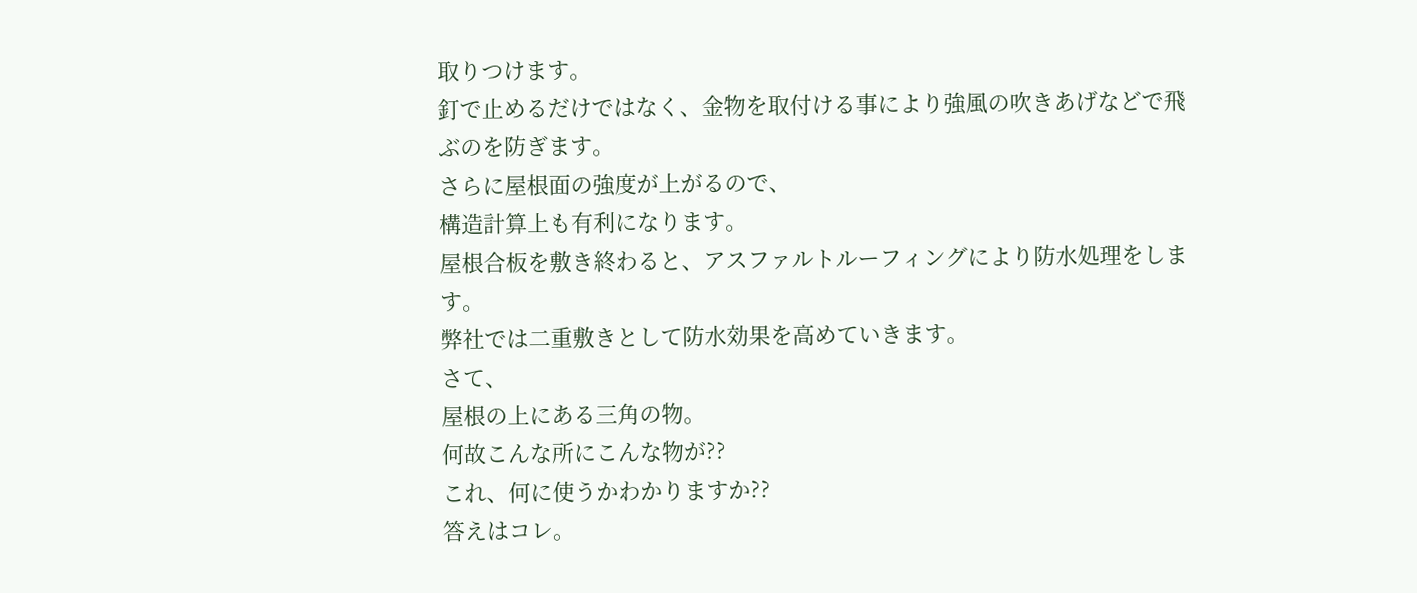取りつけます。
釘で止めるだけではなく、金物を取付ける事により強風の吹きあげなどで飛ぶのを防ぎます。
さらに屋根面の強度が上がるので、
構造計算上も有利になります。
屋根合板を敷き終わると、アスファルトルーフィングにより防水処理をします。
弊社では二重敷きとして防水効果を高めていきます。
さて、
屋根の上にある三角の物。
何故こんな所にこんな物が??
これ、何に使うかわかりますか??
答えはコレ。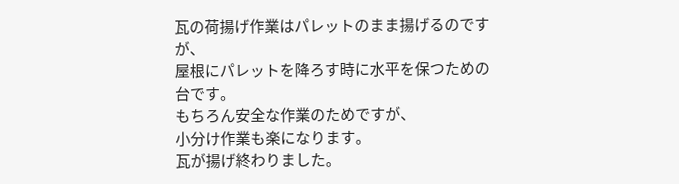瓦の荷揚げ作業はパレットのまま揚げるのですが、
屋根にパレットを降ろす時に水平を保つための台です。
もちろん安全な作業のためですが、
小分け作業も楽になります。
瓦が揚げ終わりました。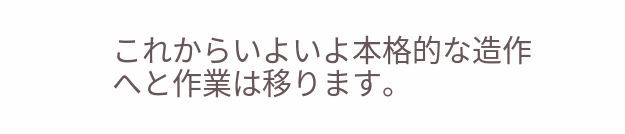これからいよいよ本格的な造作へと作業は移ります。